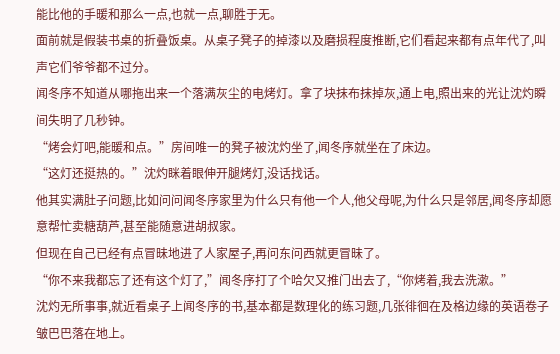能比他的手暖和那么一点,也就一点,聊胜于无。
面前就是假装书桌的折叠饭桌。从桌子凳子的掉漆以及磨损程度推断,它们看起来都有点年代了,叫声它们爷爷都不过分。
闻冬序不知道从哪拖出来一个落满灰尘的电烤灯。拿了块抹布抹掉灰,通上电,照出来的光让沈灼瞬间失明了几秒钟。
“烤会灯吧,能暖和点。”房间唯一的凳子被沈灼坐了,闻冬序就坐在了床边。
“这灯还挺热的。”沈灼眯着眼伸开腿烤灯,没话找话。
他其实满肚子问题,比如问问闻冬序家里为什么只有他一个人,他父母呢,为什么只是邻居,闻冬序却愿意帮忙卖糖葫芦,甚至能随意进胡叔家。
但现在自己已经有点冒昧地进了人家屋子,再问东问西就更冒昧了。
“你不来我都忘了还有这个灯了,”闻冬序打了个哈欠又推门出去了,“你烤着,我去洗漱。”
沈灼无所事事,就近看桌子上闻冬序的书,基本都是数理化的练习题,几张徘徊在及格边缘的英语卷子皱巴巴落在地上。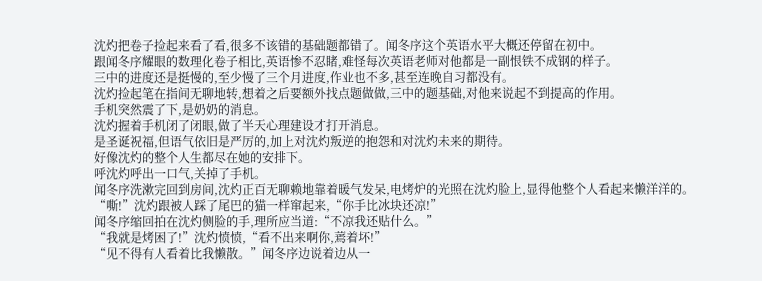沈灼把卷子捡起来看了看,很多不该错的基础题都错了。闻冬序这个英语水平大概还停留在初中。
跟闻冬序耀眼的数理化卷子相比,英语惨不忍睹,难怪每次英语老师对他都是一副恨铁不成钢的样子。
三中的进度还是挺慢的,至少慢了三个月进度,作业也不多,甚至连晚自习都没有。
沈灼捡起笔在指间无聊地转,想着之后要额外找点题做做,三中的题基础,对他来说起不到提高的作用。
手机突然震了下,是奶奶的消息。
沈灼握着手机闭了闭眼,做了半天心理建设才打开消息。
是圣诞祝福,但语气依旧是严厉的,加上对沈灼叛逆的抱怨和对沈灼未来的期待。
好像沈灼的整个人生都尽在她的安排下。
呼沈灼呼出一口气,关掉了手机。
闻冬序洗漱完回到房间,沈灼正百无聊赖地靠着暖气发呆,电烤炉的光照在沈灼脸上,显得他整个人看起来懒洋洋的。
“嘶!”沈灼跟被人踩了尾巴的猫一样窜起来,“你手比冰块还凉!”
闻冬序缩回拍在沈灼侧脸的手,理所应当道:“不凉我还贴什么。”
“我就是烤困了!”沈灼愤愤,“看不出来啊你,蔫着坏!”
“见不得有人看着比我懒散。”闻冬序边说着边从一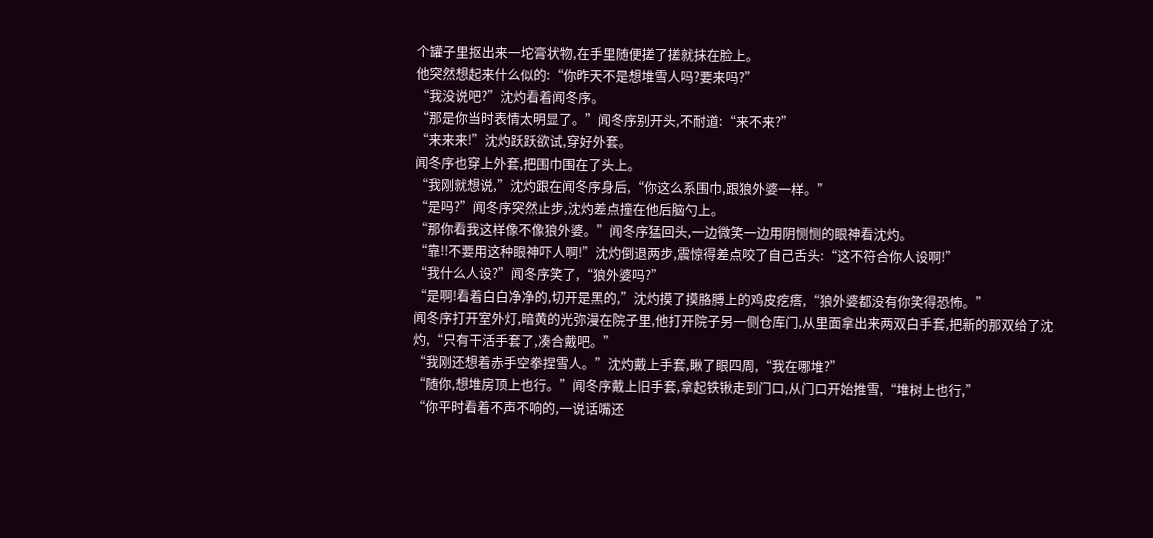个罐子里抠出来一坨膏状物,在手里随便搓了搓就抹在脸上。
他突然想起来什么似的:“你昨天不是想堆雪人吗?要来吗?”
“我没说吧?”沈灼看着闻冬序。
“那是你当时表情太明显了。”闻冬序别开头,不耐道:“来不来?”
“来来来!”沈灼跃跃欲试,穿好外套。
闻冬序也穿上外套,把围巾围在了头上。
“我刚就想说,”沈灼跟在闻冬序身后,“你这么系围巾,跟狼外婆一样。”
“是吗?”闻冬序突然止步,沈灼差点撞在他后脑勺上。
“那你看我这样像不像狼外婆。”闻冬序猛回头,一边微笑一边用阴恻恻的眼神看沈灼。
“靠!!不要用这种眼神吓人啊!”沈灼倒退两步,震惊得差点咬了自己舌头:“这不符合你人设啊!”
“我什么人设?”闻冬序笑了,“狼外婆吗?”
“是啊!看着白白净净的,切开是黑的,”沈灼摸了摸胳膊上的鸡皮疙瘩,“狼外婆都没有你笑得恐怖。”
闻冬序打开室外灯,暗黄的光弥漫在院子里,他打开院子另一侧仓库门,从里面拿出来两双白手套,把新的那双给了沈灼,“只有干活手套了,凑合戴吧。”
“我刚还想着赤手空拳捏雪人。”沈灼戴上手套,瞅了眼四周,“我在哪堆?”
“随你,想堆房顶上也行。”闻冬序戴上旧手套,拿起铁锹走到门口,从门口开始推雪,“堆树上也行,”
“你平时看着不声不响的,一说话嘴还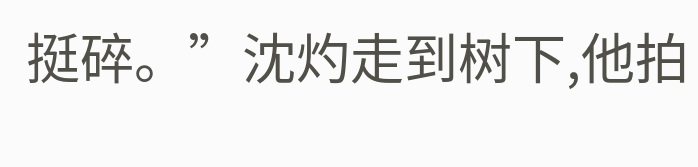挺碎。”沈灼走到树下,他拍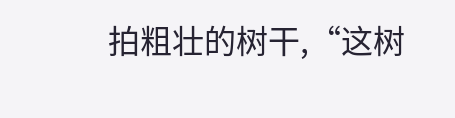拍粗壮的树干,“这树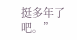挺多年了吧。”